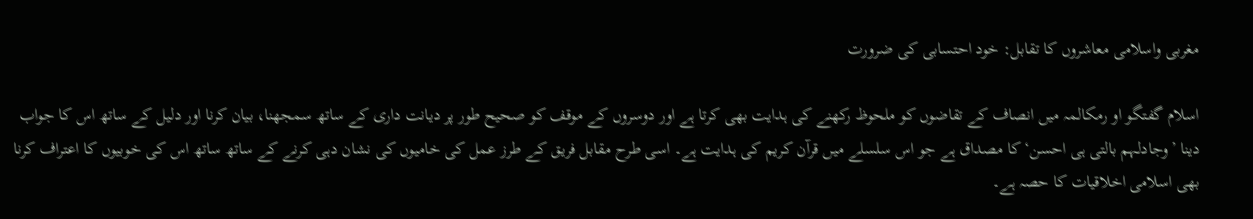مغربی واسلامی معاشروں کا تقابل: خود احتسابی کی ضرورت

اسلام گفتگو او رمکالمہ میں انصاف کے تقاضوں کو ملحوظ رکھنے کی ہدایت بھی کرتا ہے اور دوسروں کے موقف کو صحیح طور پر دیانت داری کے ساتھ سمجھنا، بیان کرنا اور دلیل کے ساتھ اس کا جواب دینا ’وجادلہم بالتی ہی احسن‘ کا مصداق ہے جو اس سلسلے میں قرآن کریم کی ہدایت ہے۔ اسی طرح مقابل فریق کے طرز عمل کی خامیوں کی نشان دہی کرنے کے ساتھ ساتھ اس کی خوبیوں کا اعتراف کرنا بھی اسلامی اخلاقیات کا حصہ ہے۔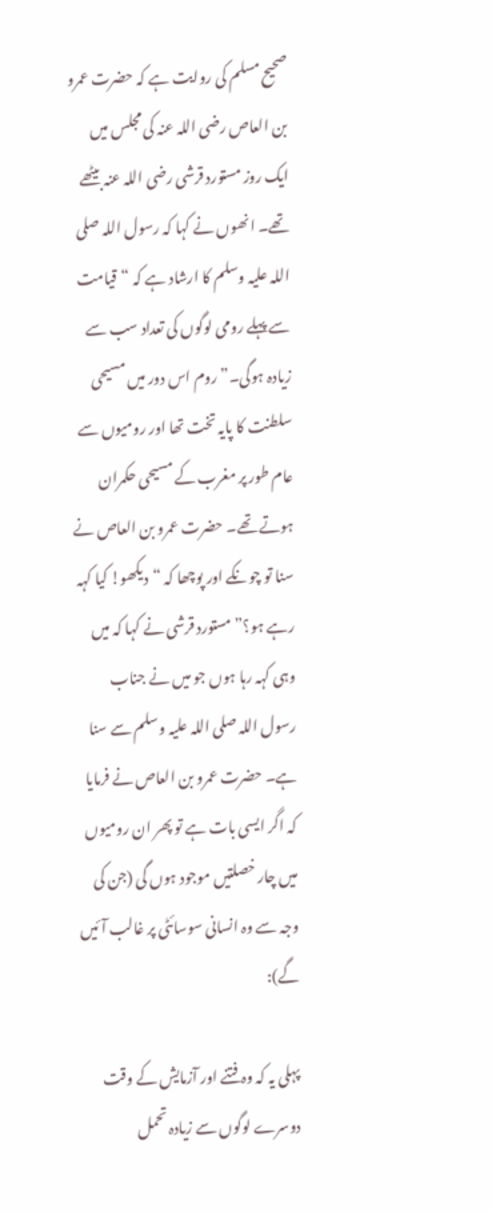صحیح مسلم کی روایت ہے کہ حضرت عمرو بن العاص رضی اللہ عنہ کی مجلس میں ایک روز مستورد قرشی رضی اللہ عنہ بیٹھے تھے۔ انھوں نے کہا کہ رسول اللہ صلی اللہ علیہ وسلم کا ارشاد ہے کہ “قیامت سے پہلے رومی لوگوں کی تعداد سب سے زیادہ ہوگی۔” روم اس دور میں مسیحی سلطنت کا پایہ تخت تھا اور رومیوں سے عام طور پر مغرب کے مسیحی حکمران ہوتے تھے۔ حضرت عمرو بن العاص نے سنا تو چونکے اور پوچھا کہ “دیکھو! کیا کہہ رہے ہو؟” مستورد قرشی نے کہا کہ میں وہی کہہ رہا ہوں جو میں نے جناب رسول اللہ صلی اللہ علیہ وسلم سے سنا ہے۔ حضرت عمرو بن العاص نے فرمایا کہ اگر ایسی بات ہے تو پھر ان رومیوں میں چار خصلتیں موجود ہوں گی (جن کی وجہ سے وہ انسانی سوسائٹی پر غالب آئیں گے):

پہلی یہ کہ وہ فتنے اور آزمایش کے وقت دوسرے لوگوں سے زیادہ تحمل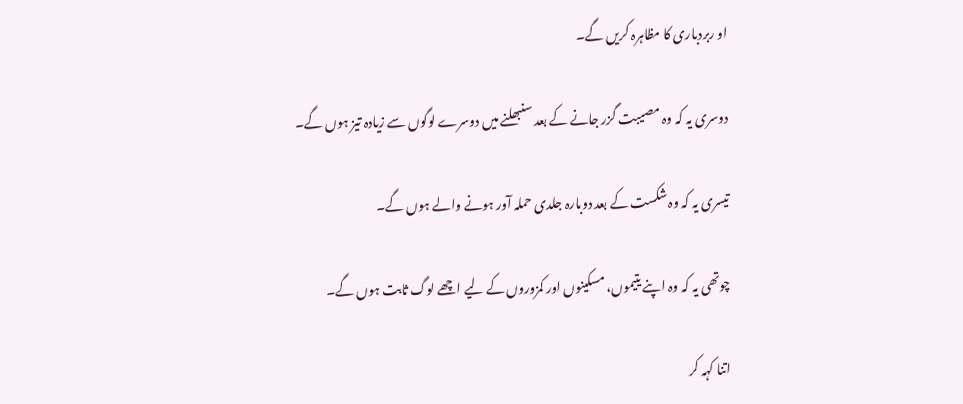او ربردباری کا مظاہرہ کریں گے۔

دوسری یہ کہ وہ مصیبت گزر جانے کے بعد سنبھلنے میں دوسرے لوگوں سے زیادہ تیز ہوں گے۔

تیسری یہ کہ وہ شکست کے بعد دوبارہ جلدی حملہ آور ہونے والے ہوں گے۔

چوتھی یہ کہ وہ اپنے یتیموں، مسکینوں اور کمزوروں کے لیے اچھے لوگ ثابت ہوں گے۔

اتنا کہہ کر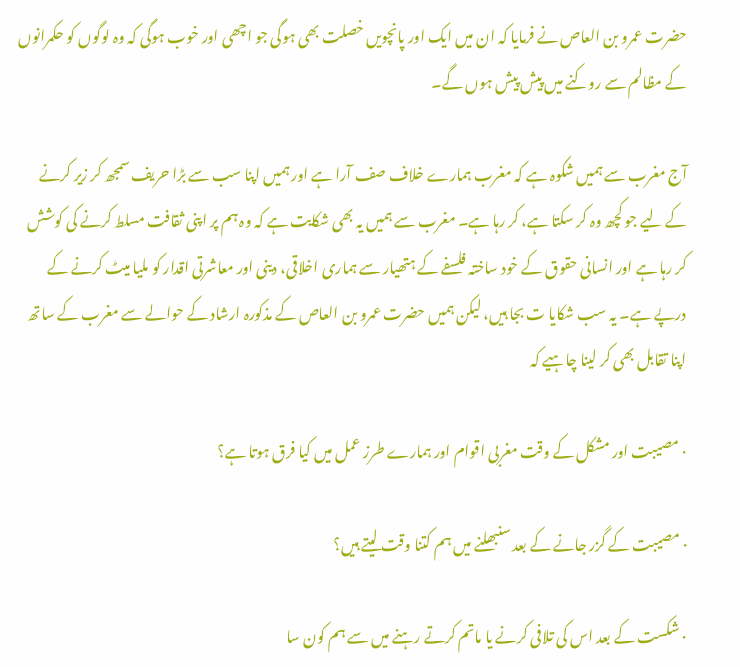حضرت عمرو بن العاص نے فرمایا کہ ان میں ایک اور پانچویں خصلت بھی ہوگی جو اچھی اور خوب ہوگی کہ وہ لوگوں کو حکمرانوں کے مظالم سے روکنے میں پیش پیش ہوں گے۔

آج مغرب سے ہمیں شکوہ ہے کہ مغرب ہمارے خلاف صف آرا ہے اور ہمیں اپنا سب سے بڑا حریف سمجھ کر زیر کرنے کے لیے جو کچھ وہ کر سکتا ہے، کر رہا ہے۔ مغرب سے ہمیں یہ بھی شکایت ہے کہ وہ ہم پر اپنی ثقافت مسلط کرنے کی کوشش کر رہا ہے اور انسانی حقوق کے خود ساختہ فلسفے کے ہتھیار سے ہماری اخلاقی، دینی اور معاشرتی اقدار کو ملیا میٹ کرنے کے درپے ہے۔ یہ سب شکایا ت بجا ہیں، لیکن ہمیں حضرت عمرو بن العاص کے مذکورہ ارشاد کے حوالے سے مغرب کے ساتھ اپنا تقابل بھی کر لینا چاہیے کہ

· مصیبت اور مشکل کے وقت مغربی اقوام اور ہمارے طرز عمل میں کیا فرق ہوتا ہے؟

· مصیبت کے گزر جانے کے بعد سنبھلنے میں ہم کتنا وقت لیتے ہیں؟

· شکست کے بعد اس کی تلافی کرنے یا ماتم کرتے رہنے میں سے ہم کون سا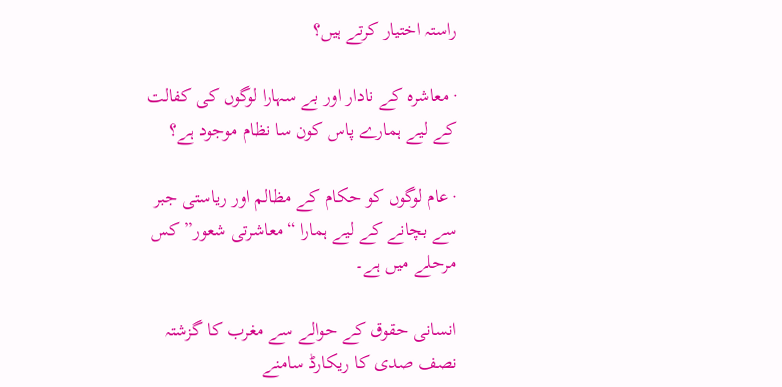راستہ اختیار کرتے ہیں؟

· معاشرہ کے نادار اور بے سہارا لوگوں کی کفالت کے لیے ہمارے پاس کون سا نظام موجود ہے؟

· عام لوگوں کو حکام کے مظالم اور ریاستی جبر سے بچانے کے لیے ہمارا “معاشرتی شعور” کس مرحلے میں ہے۔

انسانی حقوق کے حوالے سے مغرب کا گزشتہ نصف صدی کا ریکارڈ سامنے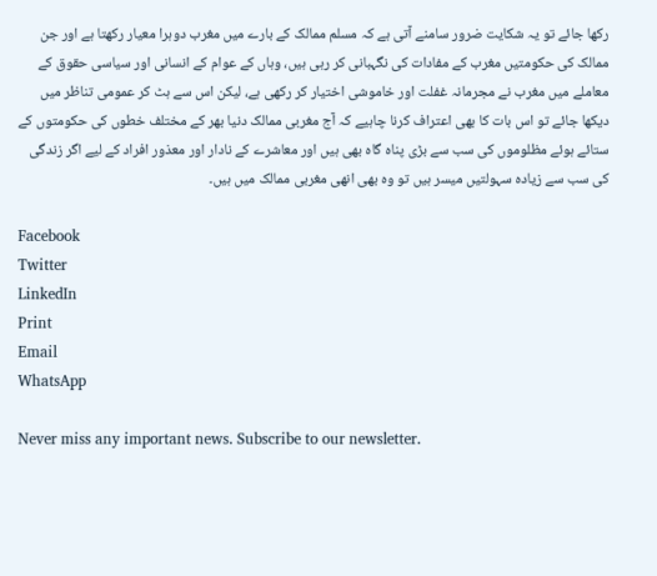رکھا جائے تو یہ شکایت ضرور سامنے آتی ہے کہ مسلم ممالک کے بارے میں مغرب دوہرا معیار رکھتا ہے اور جن ممالک کی حکومتیں مغرب کے مفادات کی نگہبانی کر رہی ہیں، وہاں کے عوام کے انسانی اور سیاسی حقوق کے معاملے میں مغرب نے مجرمانہ غفلت اور خاموشی اختیار کر رکھی ہے، لیکن اس سے ہٹ کر عمومی تناظر میں دیکھا جائے تو اس بات کا بھی اعتراف کرنا چاہیے کہ آج مغربی ممالک دنیا بھر کے مختلف خطوں کی حکومتوں کے ستائے ہوئے مظلوموں کی سب سے بڑی پناہ گاہ بھی ہیں اور معاشرے کے نادار اور معذور افراد کے لیے اگر زندگی کی سب سے زیادہ سہولتیں میسر ہیں تو وہ بھی انھی مغربی ممالک میں ہیں۔

Facebook
Twitter
LinkedIn
Print
Email
WhatsApp

Never miss any important news. Subscribe to our newsletter.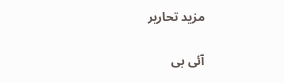مزید تحاریر

آئی بی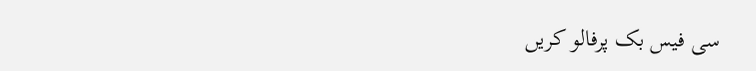سی فیس بک پرفالو کریں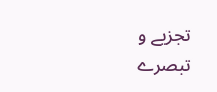تجزیے و تبصرے